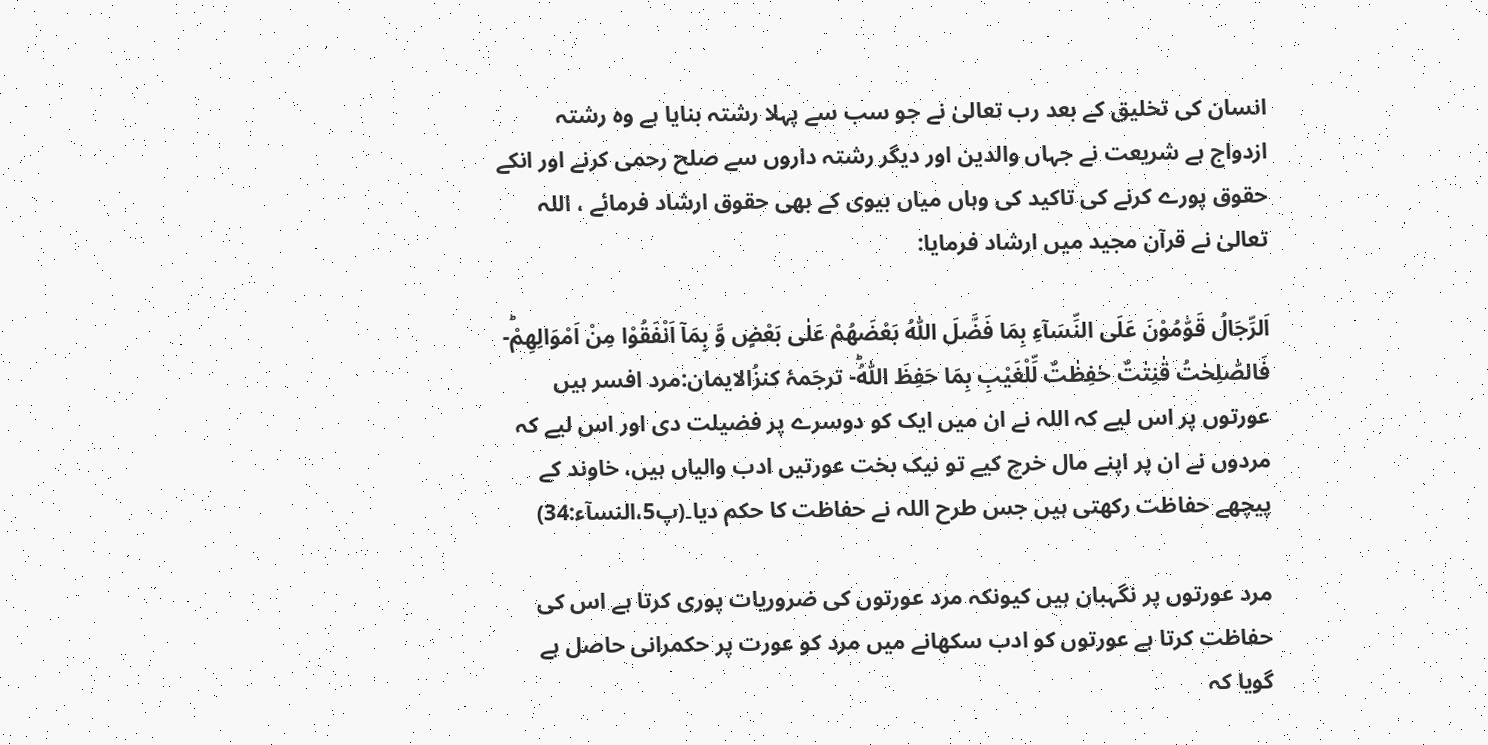انسان کی تخلیق کے بعد رب تعالیٰ نے جو سب سے پہلا رشتہ بنایا ہے وہ رشتہ ازدواج ہے شریعت نے جہاں والدین اور دیگر رشتہ داروں سے صلح رحمی کرنے اور انکے حقوق پورے کرنے کی تاکید کی وہاں میاں بیوی کے بھی حقوق ارشاد فرمائے ، اللہ تعالیٰ نے قرآن مجید میں ارشاد فرمایا:

اَلرِّجَالُ قَوّٰمُوْنَ عَلَى النِّسَآءِ بِمَا فَضَّلَ اللّٰهُ بَعْضَهُمْ عَلٰى بَعْضٍ وَّ بِمَاۤ اَنْفَقُوْا مِنْ اَمْوَالِهِمْؕ-فَالصّٰلِحٰتُ قٰنِتٰتٌ حٰفِظٰتٌ لِّلْغَیْبِ بِمَا حَفِظَ اللّٰهُؕ- ترجَمۂ کنزُالایمان:مرد افسر ہیں عورتوں پر اس لیے کہ اللہ نے ان میں ایک کو دوسرے پر فضیلت دی اور اس لیے کہ مردوں نے ان پر اپنے مال خرچ کیے تو نیک بخت عورتیں ادب والیاں ہیں، خاوند کے پیچھے حفاظت رکھتی ہیں جس طرح اللہ نے حفاظت کا حکم دیا۔(پ5،النسآء:34)

مرد عورتوں پر نگہبان ہیں کیونکہ مرد عورتوں کی ضروریات پوری کرتا ہے اس کی حفاظت کرتا ہے عورتوں کو ادب سکھانے میں مرد کو عورت پر حکمرانی حاصل ہے گویا کہ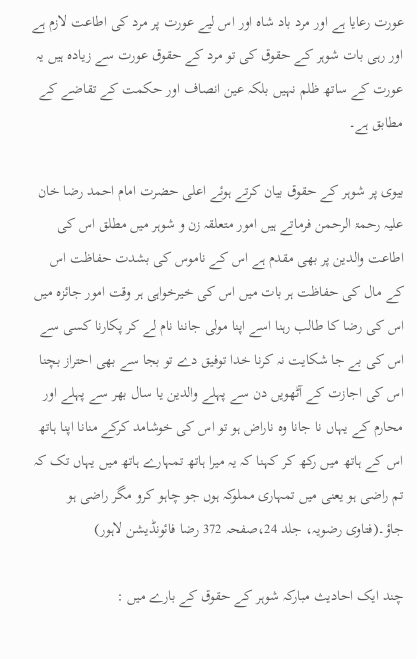عورت رعایا ہے اور مرد باد شاہ اور اس لیے عورت پر مرد کی اطاعت لازم ہے اور رہی بات شوہر کے حقوق کی تو مرد کے حقوق عورت سے زیادہ ہیں یہ عورت کے ساتھ ظلم نہیں بلکہ عین انصاف اور حکمت کے تقاضے کے مطابق ہے۔

بیوی پر شوہر کے حقوق بیان کرتے ہوئے اعلی حضرت امام احمد رضا خان علیہ رحمۃ الرحمن فرماتے ہیں امور متعلقہ زن و شوہر میں مطلق اس کی اطاعت والدین پر بھی مقدم ہے اس کے ناموس کی بشدت حفاظت اس کے مال کی حفاظت ہر بات میں اس کی خیرخواہی ہر وقت امور جائزہ میں اس کی رضا کا طالب رہنا اسے اپنا مولی جاننا نام لے کر پکارنا کسی سے اس کی بے جا شکایت نہ کرنا خدا توفیق دے تو بجا سے بھی احتراز بچنا اس کی اجازت کے آٹھویں دن سے پہلے والدین یا سال بھر سے پہلے اور محارم کے یہاں نا جانا وہ ناراض ہو تو اس کی خوشامد کرکے منانا اپنا ہاتھ اس کے ہاتھ میں رکھ کر کہنا کہ یہ میرا ہاتھ تمہارے ہاتھ میں یہاں تک کہ تم راضی ہو یعنی میں تمہاری مملوکہ ہوں جو چاہو کرو مگر راضی ہو جاؤ۔(فتاوی رضویہ، جلد 24،صفحہ 372 رضا فائونڈیشن لاہور)

چند ایک احادیث مبارکہ شوہر کے حقوق کے بارے میں :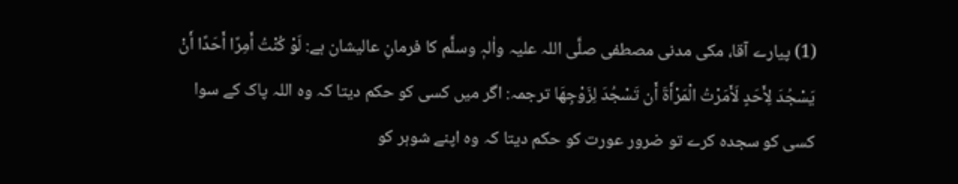(1) پیارے آقا، مکی مدنی مصطفى صلَّی اللہ علیہ واٰلہٖ وسلَّم کا فرمانِ عالیشان ہے: لَوْ كُنْتُ أَمِرًا أَحَدًا أَنْ يَسْجُدَ لِأَحَدٍ لَأَمَرْتُ الْمَرْأَةَ أَن تَسْجُدَ لِزَوْجِهَا ترجمہ: اگر میں کسی کو حکم دیتا کہ وہ اللہ پاک کے سوا کسی کو سجدہ کرے تو ضرور عورت کو حکم دیتا کہ وہ اپنے شوہر کو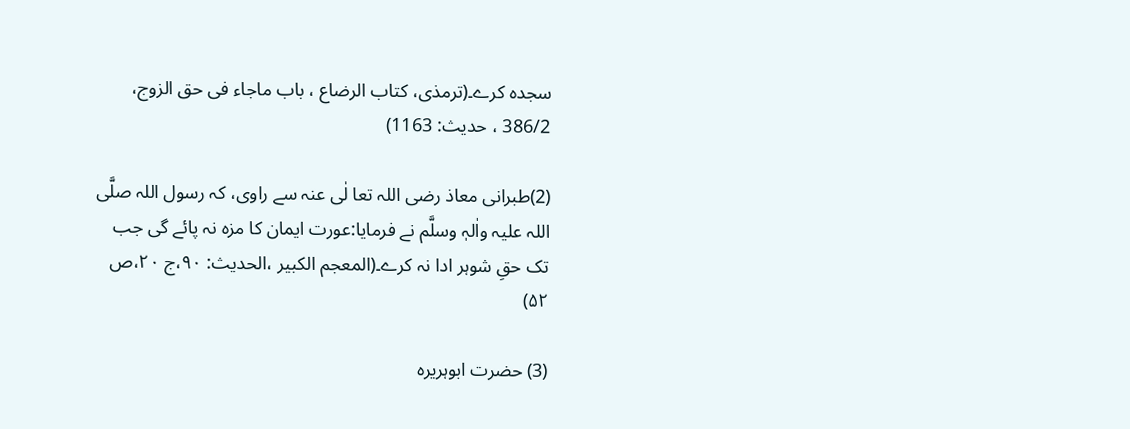سجدہ کرے۔(ترمذی، کتاب الرضاع ، باب ماجاء فی حق الزوج، 386/2 ، حدیث: 1163)

(2)طبرانی معاذ رضی اللہ تعا لٰی عنہ سے راوی، کہ رسول اللہ صلَّی اللہ علیہ واٰلہٖ وسلَّم نے فرمایا:عورت ایمان کا مزہ نہ پائے گی جب تک حقِ شوہر ادا نہ کرے۔(المعجم الکبیر ،الحدیث: ۹۰،ج ۲۰،ص ۵۲)

(3) حضرت ابوہریرہ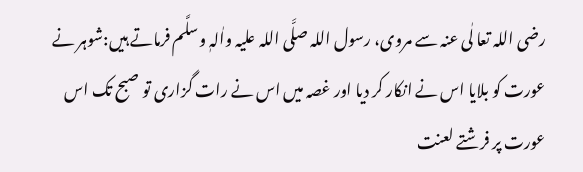رضی اللہ تعا لٰی عنہ سے مروی، رسول اللہ صلَّی اللہ علیہ واٰلہٖ وسلَّم فرماتے ہیں:شوہر نے عورت کو بلایا اس نے انکار کر دیا اور غصہ میں اس نے رات گزاری تو صبح تک اس عورت پر فرشتے لعنت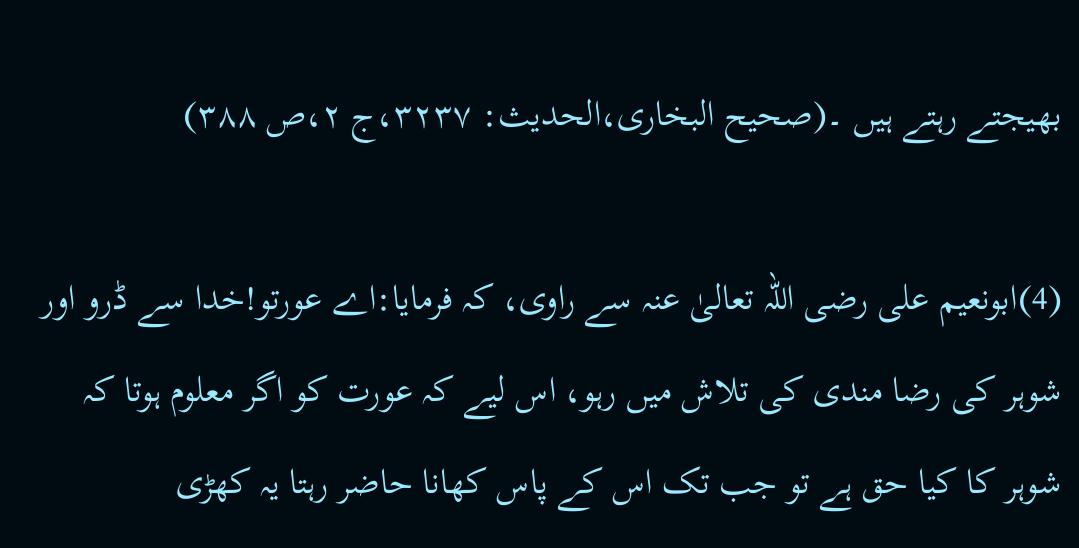بھیجتے رہتے ہیں ۔(صحیح البخاری،الحدیث: ۳۲۳۷،ج ۲،ص ۳۸۸)

(4)ابونعیم علی رضی اللہ تعالیٰ عنہ سے راوی، کہ فرمایا:اے عورتو!خدا سے ڈرو اور شوہر کی رضا مندی کی تلاش میں رہو، اس لیے کہ عورت کو اگر معلوم ہوتا کہ شوہر کا کیا حق ہے تو جب تک اس کے پاس کھانا حاضر رہتا یہ کھڑی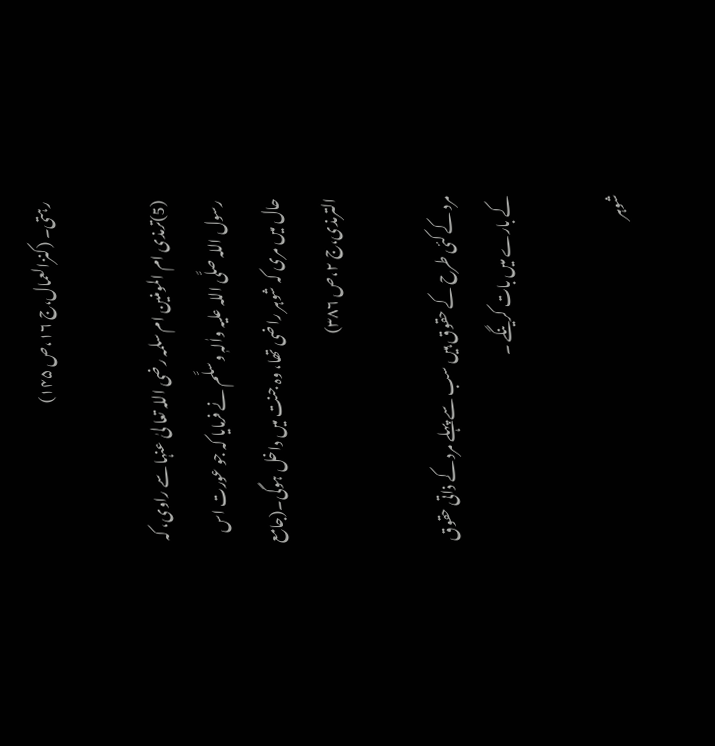رہتی۔ (کنزالعمال،ج ۱۶،ص ۱۴۵)

(5)ترمذی ام المومنین ام سلمہ رضی اللہ تعا لیٰ عنہا سے راوی، کہ رسول اللہ صلَّی اللہ علیہ واٰلہٖ وسلَّم نے فرمایا کہ جو عورت اس حال میں مری کہ شوہر راضی تھا، وہ جنت میں داخل ہوگی۔(جامع الترمذی،ج ۲،ص ۳۸۶)

مرد کے کئی طرح کے حقوق ہیں سب سے پہلے مرد کے ذاتی حقوق کے بارے میں بات کرینگے ۔

شوہر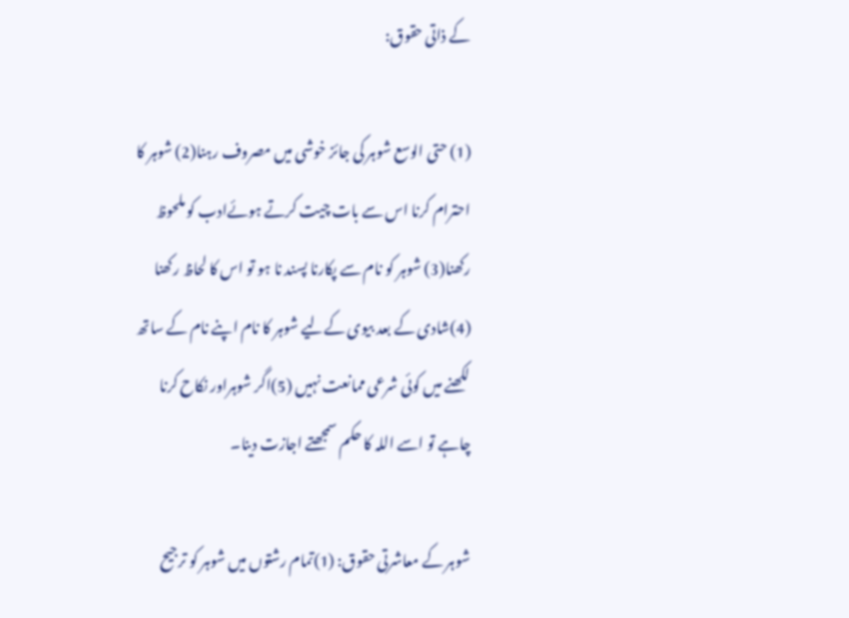کے ذاتی حقوق:

(1) حتی الوسع شوہر کی جائز خوشی میں مصروف رہنا(2) شوہر کا احترام کرنا اس سے بات چیت کرتے ہوئےادب کو ملحوظ رکھنا(3) شوہر کو نام سے پکارنا پسند نا ہو تو اس کا لحاظ رکھنا (4)شادی کے بعد بیوی کےلیے شوہر کا نام اپنے نام کے ساتھ لکھنے میں کوئی شرعی ممانعت نہیں (5)اگر شوہراور نکاح کرنا چاہے تو اسے اللہ کا حکم سمجھتے اجازت دینا۔

شوہر کے معاشرتی حقوق: (1)تمام رشتوں میں شوہر کو ترجیح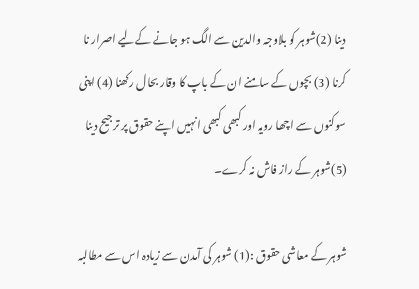دینا (2)شوہر کو بلاوجہ والدین سے الگ ہو جانے کےلیے اصرار نا کرنا (3) بچوں کے سامنے ان کے باپ کا وقار بحال رکھنا (4) اپنی سوکنوں سے اچھا رویہ اور کبھی کبھی انہیں اپنے حقوق پر ترجیح دینا (5)شوہر کے راز فاش نہ کرے۔

شوہر کے معاشی حقوق :(1) شوہر کی آمدن سے زیادہ اس سے مطالبہ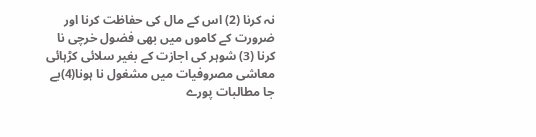نہ کرنا (2) اس کے مال کی حفاظت کرنا اور ضرورت کے کاموں میں بھی فضول خرچی نا کرنا (3) شوہر کی اجازت کے بغیر سلائی کڑہائی معاشی مصروفیات میں مشغول نا ہونا(4)بے جا مطالبات پورے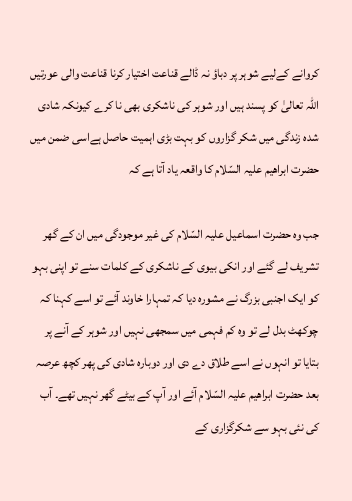کروانے کےلیے شوہر پر دباؤ نہ ڈالے قناعت اختیار کرنا قناعت والی عورتیں اللہ تعالیٰ کو پسند ہیں اور شوہر کی ناشکری بھی نا کرے کیونکہ شادی شدہ زندگی میں شکر گزاروں کو بہت بڑی اہمیت حاصل ہےاسی ضمن میں حضرت ابراھیم علیہ السّلام کا واقعہ یاد آتا ہے کہ

جب وہ حضرت اسماعیل علیہ السّلام کی غیر موجودگی میں ان کے گھر تشریف لے گئے اور انکی بیوی کے ناشکری کے کلمات سنے تو اپنی بہو کو ایک اجنبی بزرگ نے مشورہ دیا کہ تمہارا خاوند آئے تو اسے کہنا کہ چوکھٹ بدل لے تو وہ کم فہمی میں سمجھی نہیں اور شوہر کے آنے پر بتایا تو انہوں نے اسے طلاق دے دی اور دوبارہ شادی کی پھر کچھ عرصہ بعد حضرت ابراھیم علیہ السّلام آئے اور آپ کے بیٹے گھر نہیں تھے۔ آب کی نئی بہو سے شکرگزاری کے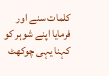کلمات سنے اور فرمایا اپنے شوہر کو کہنا یہی چوکھٹ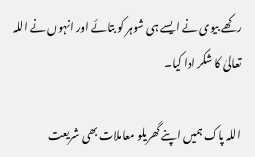رکھے بیوی نے ایسے ہی شوہر کو بتائے اور انہوں نے اللہ تعالیٰ کا شکر ادا کیا۔

اللہ پاک ہمیں اپنے گھریلو معاملات بھی شریعت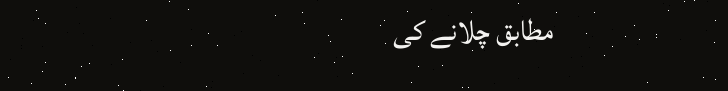مطابق چلانے کی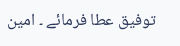توفیق عطا فرمائے ۔ امین